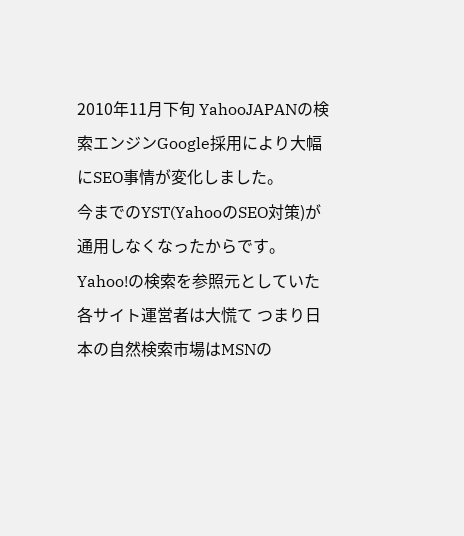2010年11月下旬 YahooJAPANの検索エンジンGoogle採用により大幅にSEO事情が変化しました。
今までのYST(YahooのSEO対策)が通用しなくなったからです。
Yahoo!の検索を参照元としていた各サイト運営者は大慌て つまり日本の自然検索市場はMSNの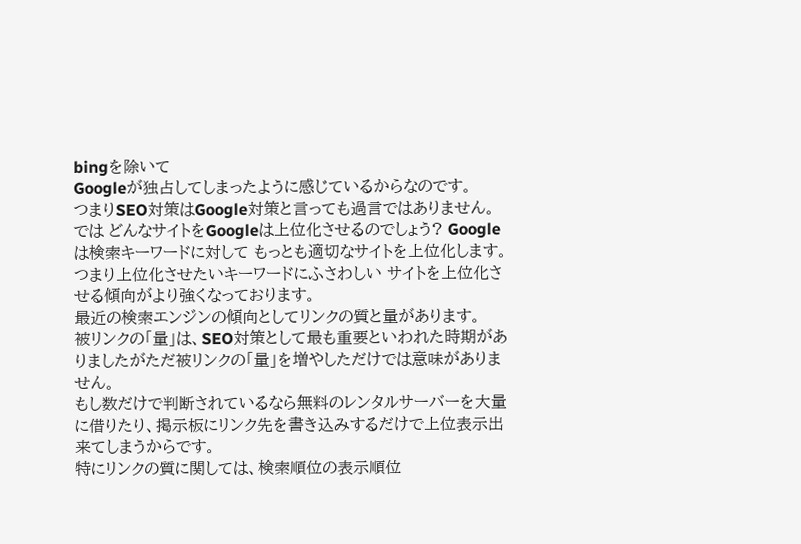bingを除いて
Googleが独占してしまったように感じているからなのです。
つまりSEO対策はGoogle対策と言っても過言ではありません。では どんなサイトをGoogleは上位化させるのでしょう? Googleは検索キーワードに対して もっとも適切なサイトを上位化します。つまり上位化させたいキーワードにふさわしい サイトを上位化させる傾向がより強くなっております。
最近の検索エンジンの傾向としてリンクの質と量があります。
被リンクの「量」は、SEO対策として最も重要といわれた時期がありましたがただ被リンクの「量」を増やしただけでは意味がありません。
もし数だけで判断されているなら無料のレンタルサーバーを大量に借りたり、掲示板にリンク先を書き込みするだけで上位表示出来てしまうからです。
特にリンクの質に関しては、検索順位の表示順位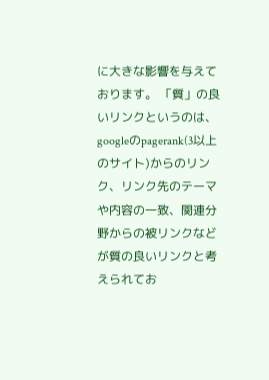に大きな影響を与えております。 「質」の良いリンクというのは、 googleのpagerank(3以上のサイト)からのリンク、リンク先のテーマや内容の一致、関連分野からの被リンクなどが質の良いリンクと考えられてお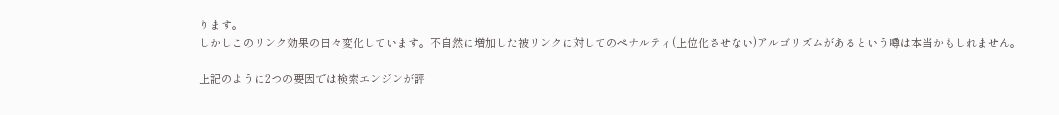ります。
しかしこのリンク効果の日々変化しています。不自然に増加した被リンクに対してのペナルティ(上位化させない)アルゴリズムがあるという噂は本当かもしれません。

上記のように2つの要因では検索エンジンが評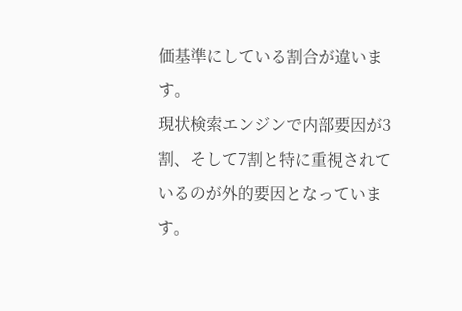価基準にしている割合が違います。
現状検索エンジンで内部要因が3割、そして7割と特に重視されているのが外的要因となっています。